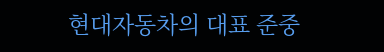현대자동차의 대표 준중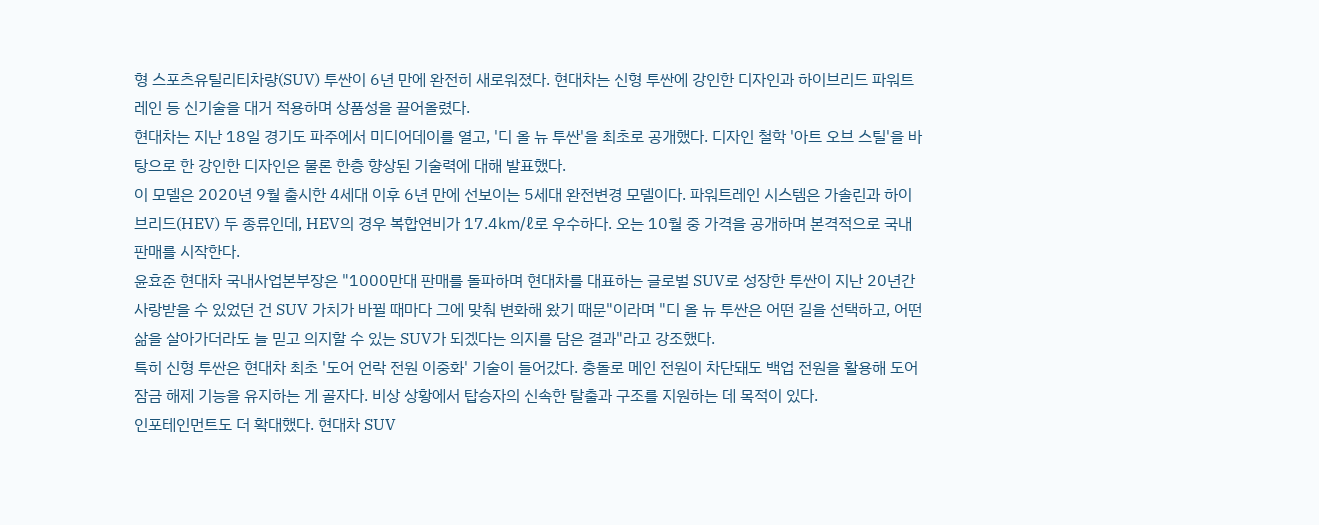형 스포츠유틸리티차량(SUV) 투싼이 6년 만에 완전히 새로워졌다. 현대차는 신형 투싼에 강인한 디자인과 하이브리드 파워트레인 등 신기술을 대거 적용하며 상품성을 끌어올렸다.
현대차는 지난 18일 경기도 파주에서 미디어데이를 열고, '디 올 뉴 투싼'을 최초로 공개했다. 디자인 철학 '아트 오브 스틸'을 바탕으로 한 강인한 디자인은 물론 한층 향상된 기술력에 대해 발표했다.
이 모델은 2020년 9월 출시한 4세대 이후 6년 만에 선보이는 5세대 완전변경 모델이다. 파워트레인 시스템은 가솔린과 하이브리드(HEV) 두 종류인데, HEV의 경우 복합연비가 17.4㎞/ℓ로 우수하다. 오는 10월 중 가격을 공개하며 본격적으로 국내 판매를 시작한다.
윤효준 현대차 국내사업본부장은 "1000만대 판매를 돌파하며 현대차를 대표하는 글로벌 SUV로 성장한 투싼이 지난 20년간 사랑받을 수 있었던 건 SUV 가치가 바뀔 때마다 그에 맞춰 변화해 왔기 때문"이라며 "디 올 뉴 투싼은 어떤 길을 선택하고, 어떤 삶을 살아가더라도 늘 믿고 의지할 수 있는 SUV가 되겠다는 의지를 담은 결과"라고 강조했다.
특히 신형 투싼은 현대차 최초 '도어 언락 전원 이중화' 기술이 들어갔다. 충돌로 메인 전원이 차단돼도 백업 전원을 활용해 도어 잠금 해제 기능을 유지하는 게 골자다. 비상 상황에서 탑승자의 신속한 탈출과 구조를 지원하는 데 목적이 있다.
인포테인먼트도 더 확대했다. 현대차 SUV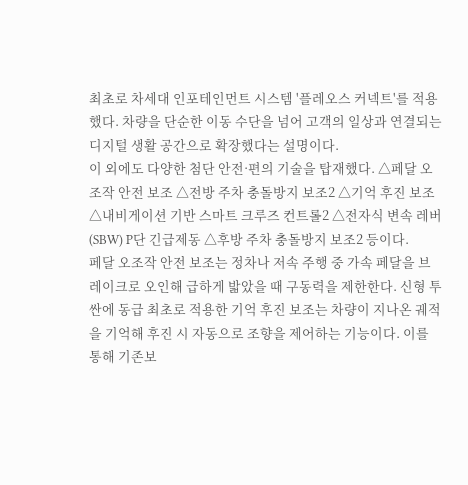최초로 차세대 인포테인먼트 시스템 '플레오스 커넥트'를 적용했다. 차량을 단순한 이동 수단을 넘어 고객의 일상과 연결되는 디지털 생활 공간으로 확장했다는 설명이다.
이 외에도 다양한 첨단 안전·편의 기술을 탑재했다. △페달 오조작 안전 보조 △전방 주차 충돌방지 보조2 △기억 후진 보조 △내비게이션 기반 스마트 크루즈 컨트롤2 △전자식 변속 레버(SBW) P단 긴급제동 △후방 주차 충돌방지 보조2 등이다.
페달 오조작 안전 보조는 정차나 저속 주행 중 가속 페달을 브레이크로 오인해 급하게 밟았을 때 구동력을 제한한다. 신형 투싼에 동급 최초로 적용한 기억 후진 보조는 차량이 지나온 궤적을 기억해 후진 시 자동으로 조향을 제어하는 기능이다. 이를 통해 기존보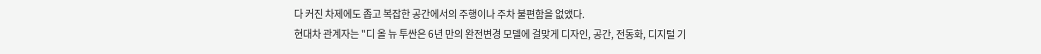다 커진 차제에도 좁고 복잡한 공간에서의 주행이나 주차 불편함을 없앴다.
현대차 관계자는 "디 올 뉴 투싼은 6년 만의 완전변경 모델에 걸맞게 디자인, 공간, 전동화, 디지털 기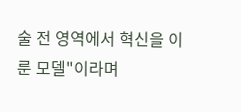술 전 영역에서 혁신을 이룬 모델"이라며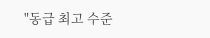"동급 최고 수준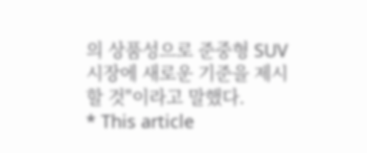의 상품성으로 준중형 SUV 시장에 새로운 기준을 제시할 것"이라고 말했다.
* This article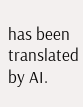has been translated by AI.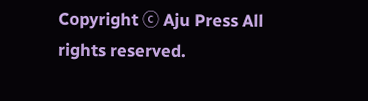Copyright ⓒ Aju Press All rights reserved.